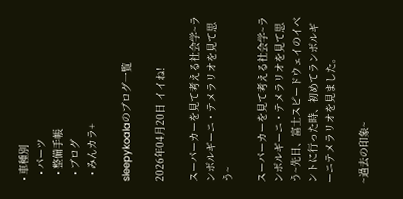• 車種別
  • パーツ
  • 整備手帳
  • ブログ
  • みんカラ+

sleepykoalaのブログ一覧

2026年04月20日 イイね!

スーパーカーを見て考える社会学~ランボルギーニ・テメラリオを見て思う~

スーパーカーを見て考える社会学~ランボルギーニ・テメラリオを見て思う~先日、富士スピードウェイのイベントに行った時、初めてランボルギーニテメラリオを見ました。

~過去の印象~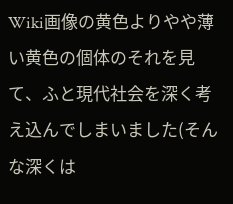Wiki画像の黄色よりやや薄い黄色の個体のそれを見て、ふと現代社会を深く考え込んでしまいました(そんな深くは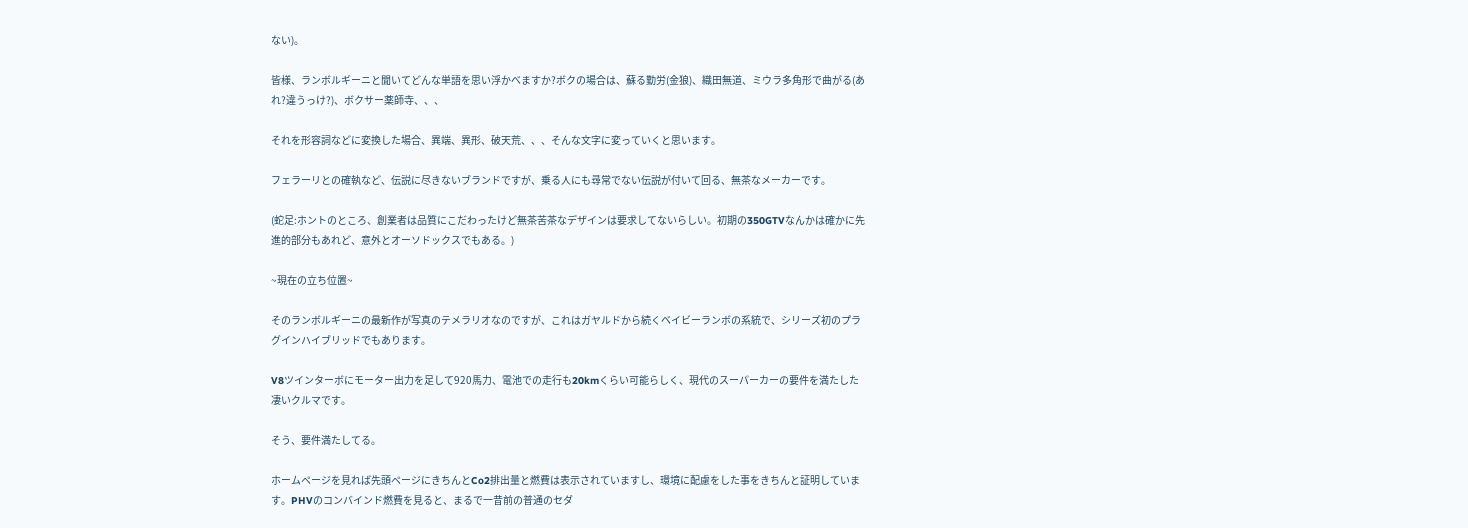ない)。

皆様、ランボルギーニと聞いてどんな単語を思い浮かべますか?ボクの場合は、蘇る勤労(金狼)、織田無道、ミウラ多角形で曲がる(あれ?違うっけ?)、ボクサー薬師寺、、、

それを形容詞などに変換した場合、異端、異形、破天荒、、、そんな文字に変っていくと思います。

フェラーリとの確執など、伝説に尽きないブランドですが、乗る人にも尋常でない伝説が付いて回る、無茶なメーカーです。

(蛇足:ホントのところ、創業者は品質にこだわったけど無茶苦茶なデザインは要求してないらしい。初期の350GTVなんかは確かに先進的部分もあれど、意外とオーソドックスでもある。)

~現在の立ち位置~

そのランボルギーニの最新作が写真のテメラリオなのですが、これはガヤルドから続くベイビーランボの系統で、シリーズ初のプラグインハイブリッドでもあります。

V8ツインターボにモーター出力を足して920馬力、電池での走行も20kmくらい可能らしく、現代のスーパーカーの要件を満たした凄いクルマです。

そう、要件満たしてる。

ホームページを見れば先頭ページにきちんとCo2排出量と燃費は表示されていますし、環境に配慮をした事をきちんと証明しています。PHVのコンバインド燃費を見ると、まるで一昔前の普通のセダ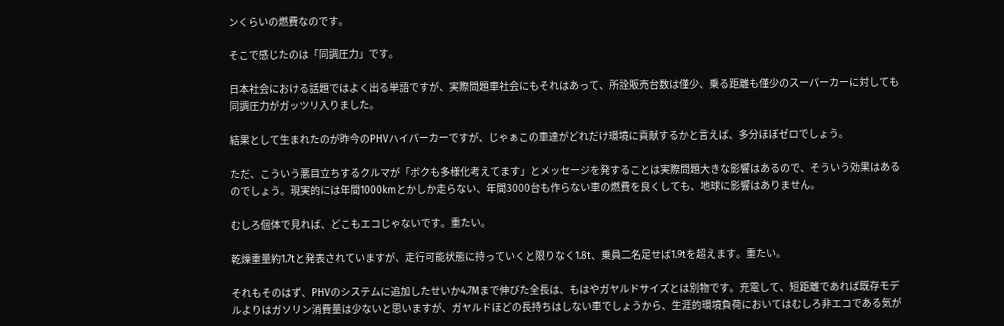ンくらいの燃費なのです。

そこで感じたのは「同調圧力」です。

日本社会における話題ではよく出る単語ですが、実際問題車社会にもそれはあって、所詮販売台数は僅少、乗る距離も僅少のスーパーカーに対しても同調圧力がガッツリ入りました。

結果として生まれたのが昨今のPHVハイパーカーですが、じゃぁこの車達がどれだけ環境に貢献するかと言えば、多分ほぼゼロでしょう。

ただ、こういう悪目立ちするクルマが「ボクも多様化考えてます」とメッセージを発することは実際問題大きな影響はあるので、そういう効果はあるのでしょう。現実的には年間1000kmとかしか走らない、年間3000台も作らない車の燃費を良くしても、地球に影響はありません。

むしろ個体で見れば、どこもエコじゃないです。重たい。

乾燥重量約1.7tと発表されていますが、走行可能状態に持っていくと限りなく1.8t、乗員二名足せば1.9tを超えます。重たい。

それもそのはず、PHVのシステムに追加したせいか4.7Mまで伸びた全長は、もはやガヤルドサイズとは別物です。充電して、短距離であれば既存モデルよりはガソリン消費量は少ないと思いますが、ガヤルドほどの長持ちはしない車でしょうから、生涯的環境負荷においてはむしろ非エコである気が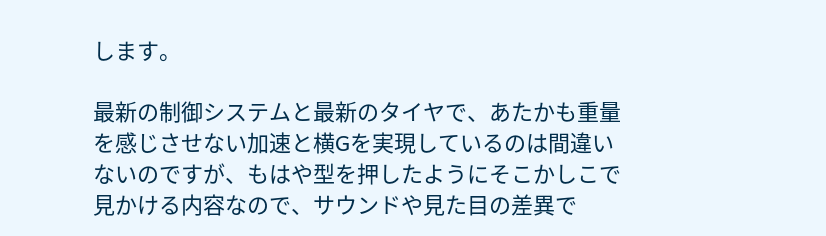します。

最新の制御システムと最新のタイヤで、あたかも重量を感じさせない加速と横Gを実現しているのは間違いないのですが、もはや型を押したようにそこかしこで見かける内容なので、サウンドや見た目の差異で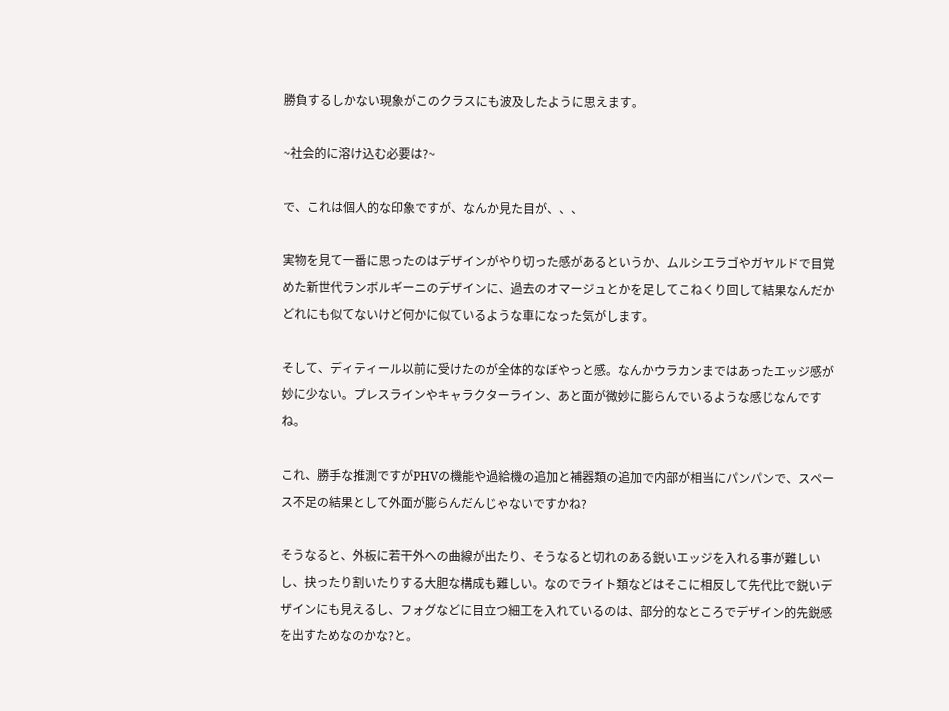勝負するしかない現象がこのクラスにも波及したように思えます。

~社会的に溶け込む必要は?~

で、これは個人的な印象ですが、なんか見た目が、、、

実物を見て一番に思ったのはデザインがやり切った感があるというか、ムルシエラゴやガヤルドで目覚めた新世代ランボルギーニのデザインに、過去のオマージュとかを足してこねくり回して結果なんだかどれにも似てないけど何かに似ているような車になった気がします。

そして、ディティール以前に受けたのが全体的なぼやっと感。なんかウラカンまではあったエッジ感が妙に少ない。プレスラインやキャラクターライン、あと面が微妙に膨らんでいるような感じなんですね。

これ、勝手な推測ですがPHVの機能や過給機の追加と補器類の追加で内部が相当にパンパンで、スペース不足の結果として外面が膨らんだんじゃないですかね?

そうなると、外板に若干外への曲線が出たり、そうなると切れのある鋭いエッジを入れる事が難しいし、抉ったり割いたりする大胆な構成も難しい。なのでライト類などはそこに相反して先代比で鋭いデザインにも見えるし、フォグなどに目立つ細工を入れているのは、部分的なところでデザイン的先鋭感を出すためなのかな?と。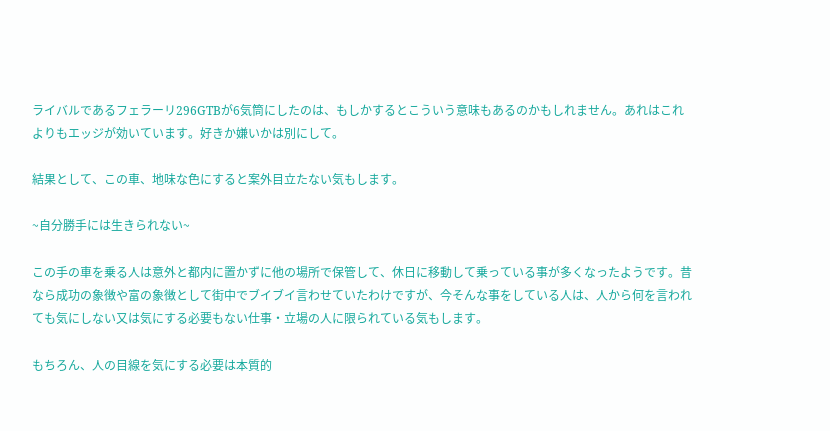ライバルであるフェラーリ296GTBが6気筒にしたのは、もしかするとこういう意味もあるのかもしれません。あれはこれよりもエッジが効いています。好きか嫌いかは別にして。

結果として、この車、地味な色にすると案外目立たない気もします。

~自分勝手には生きられない~

この手の車を乗る人は意外と都内に置かずに他の場所で保管して、休日に移動して乗っている事が多くなったようです。昔なら成功の象徴や富の象徴として街中でブイブイ言わせていたわけですが、今そんな事をしている人は、人から何を言われても気にしない又は気にする必要もない仕事・立場の人に限られている気もします。

もちろん、人の目線を気にする必要は本質的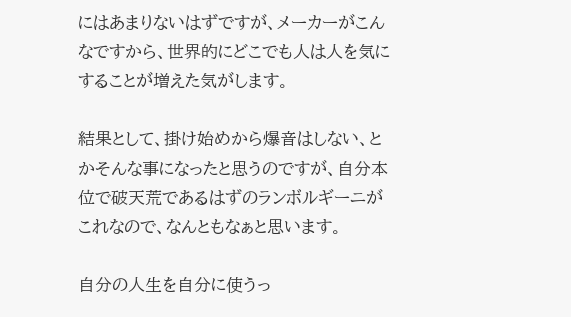にはあまりないはずですが、メーカーがこんなですから、世界的にどこでも人は人を気にすることが増えた気がします。

結果として、掛け始めから爆音はしない、とかそんな事になったと思うのですが、自分本位で破天荒であるはずのランボルギーニがこれなので、なんともなぁと思います。

自分の人生を自分に使うっ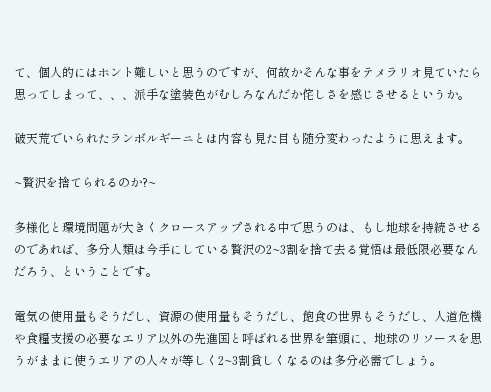て、個人的にはホント難しいと思うのですが、何故かそんな事をテメラリオ見ていたら思ってしまって、、、派手な塗装色がむしろなんだか侘しさを感じさせるというか。

破天荒でいられたランボルギーニとは内容も見た目も随分変わったように思えます。

~贅沢を捨てられるのか?~

多様化と環境問題が大きくクロースアップされる中で思うのは、もし地球を持続させるのであれば、多分人類は今手にしている贅沢の2~3割を捨て去る覚悟は最低限必要なんだろう、ということです。

電気の使用量もそうだし、資源の使用量もそうだし、飽食の世界もそうだし、人道危機や食糧支援の必要なエリア以外の先進国と呼ばれる世界を筆頭に、地球のリソースを思うがままに使うエリアの人々が等しく2~3割貧しくなるのは多分必需でしょう。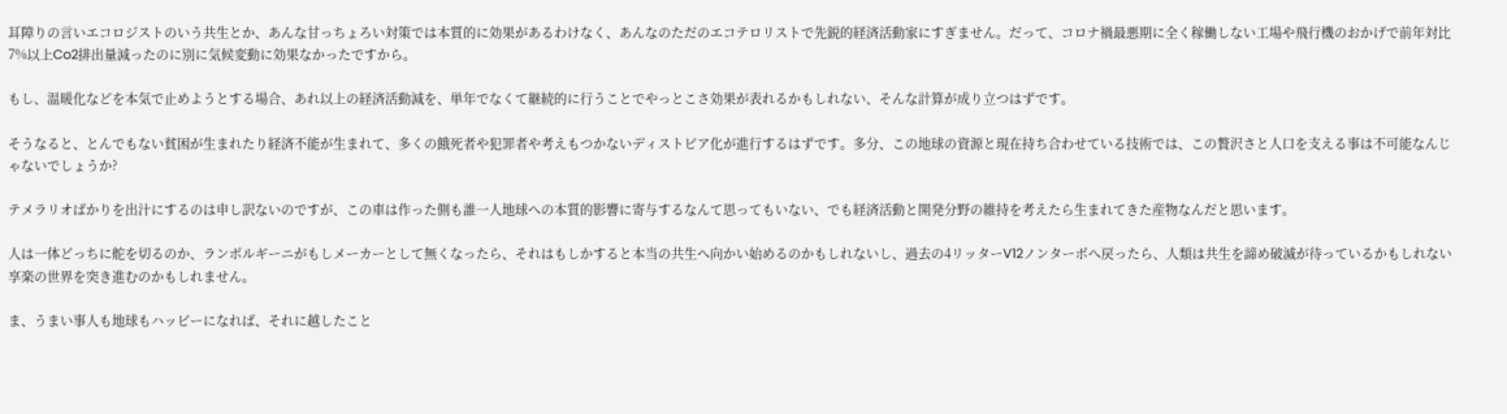耳障りの言いエコロジストのいう共生とか、あんな甘っちょろい対策では本質的に効果があるわけなく、あんなのただのエコテロリストで先鋭的経済活動家にすぎません。だって、コロナ禍最悪期に全く稼働しない工場や飛行機のおかげで前年対比7%以上Co2排出量減ったのに別に気候変動に効果なかったですから。

もし、温暖化などを本気で止めようとする場合、あれ以上の経済活動減を、単年でなくて継続的に行うことでやっとこさ効果が表れるかもしれない、そんな計算が成り立つはずです。

そうなると、とんでもない貧困が生まれたり経済不能が生まれて、多くの餓死者や犯罪者や考えもつかないディストピア化が進行するはずです。多分、この地球の資源と現在持ち合わせている技術では、この贅沢さと人口を支える事は不可能なんじゃないでしょうか?

テメラリオばかりを出汁にするのは申し訳ないのですが、この車は作った側も誰一人地球への本質的影響に寄与するなんて思ってもいない、でも経済活動と開発分野の維持を考えたら生まれてきた産物なんだと思います。

人は一体どっちに舵を切るのか、ランボルギーニがもしメーカーとして無くなったら、それはもしかすると本当の共生へ向かい始めるのかもしれないし、過去の4リッターV12ノンターボへ戻ったら、人類は共生を諦め破滅が待っているかもしれない享楽の世界を突き進むのかもしれません。

ま、うまい事人も地球もハッピーになれば、それに越したこと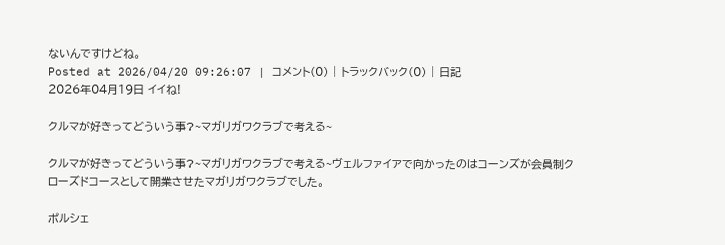ないんですけどね。
Posted at 2026/04/20 09:26:07 | コメント(0) | トラックバック(0) | 日記
2026年04月19日 イイね!

クルマが好きってどういう事?~マガリガワクラブで考える~

クルマが好きってどういう事?~マガリガワクラブで考える~ヴェルファイアで向かったのはコーンズが会員制クローズドコースとして開業させたマガリガワクラブでした。

ポルシェ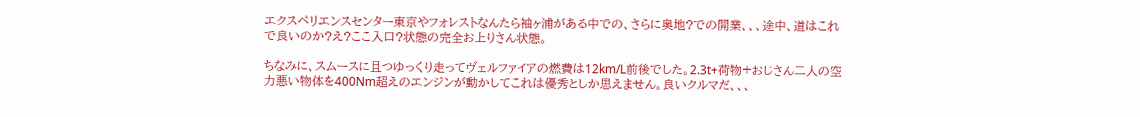エクスペリエンスセンター東京やフォレストなんたら袖ヶ浦がある中での、さらに奥地?での開業、、、途中、道はこれで良いのか?え?ここ入口?状態の完全お上りさん状態。

ちなみに、スムースに且つゆっくり走ってヴェルファイアの燃費は12km/L前後でした。2.3t+荷物+おじさん二人の空力悪い物体を400Nm超えのエンジンが動かしてこれは優秀としか思えません。良いクルマだ、、、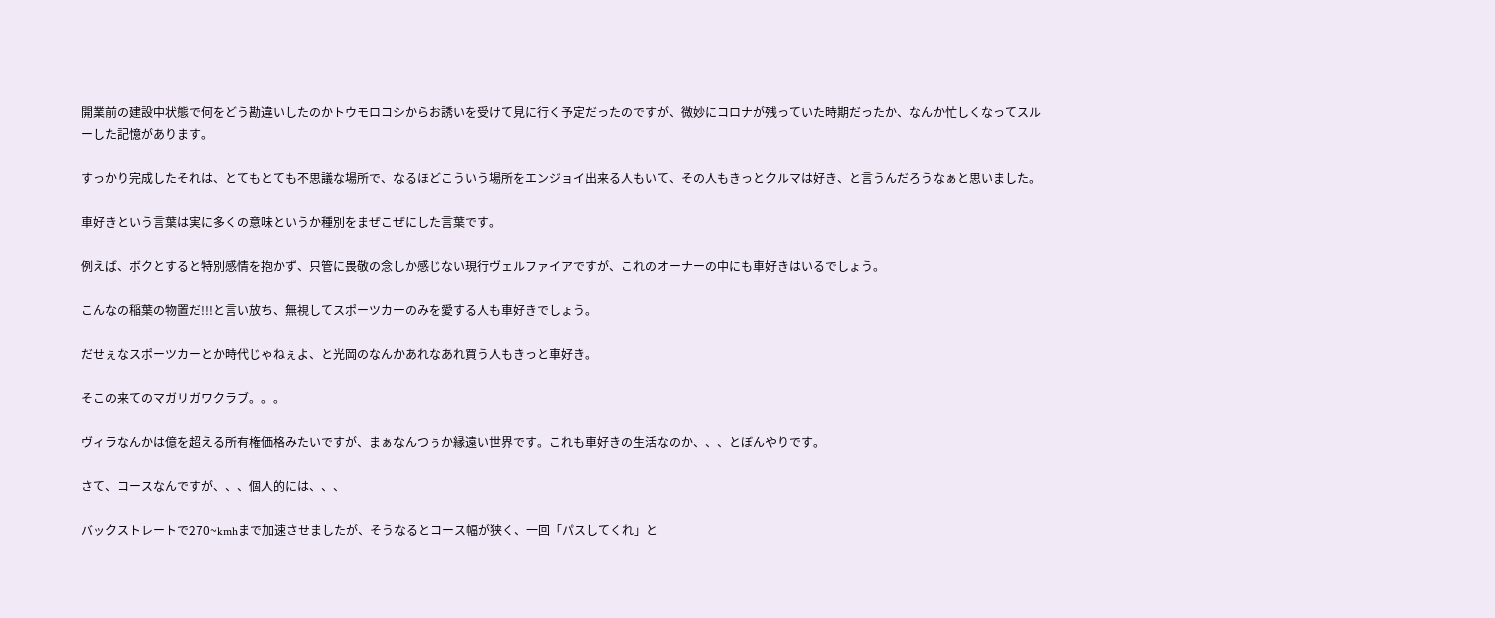開業前の建設中状態で何をどう勘違いしたのかトウモロコシからお誘いを受けて見に行く予定だったのですが、微妙にコロナが残っていた時期だったか、なんか忙しくなってスルーした記憶があります。

すっかり完成したそれは、とてもとても不思議な場所で、なるほどこういう場所をエンジョイ出来る人もいて、その人もきっとクルマは好き、と言うんだろうなぁと思いました。

車好きという言葉は実に多くの意味というか種別をまぜこぜにした言葉です。

例えば、ボクとすると特別感情を抱かず、只管に畏敬の念しか感じない現行ヴェルファイアですが、これのオーナーの中にも車好きはいるでしょう。

こんなの稲葉の物置だ!!!と言い放ち、無視してスポーツカーのみを愛する人も車好きでしょう。

だせぇなスポーツカーとか時代じゃねぇよ、と光岡のなんかあれなあれ買う人もきっと車好き。

そこの来てのマガリガワクラブ。。。

ヴィラなんかは億を超える所有権価格みたいですが、まぁなんつぅか縁遠い世界です。これも車好きの生活なのか、、、とぼんやりです。

さて、コースなんですが、、、個人的には、、、

バックストレートで270~kmhまで加速させましたが、そうなるとコース幅が狭く、一回「パスしてくれ」と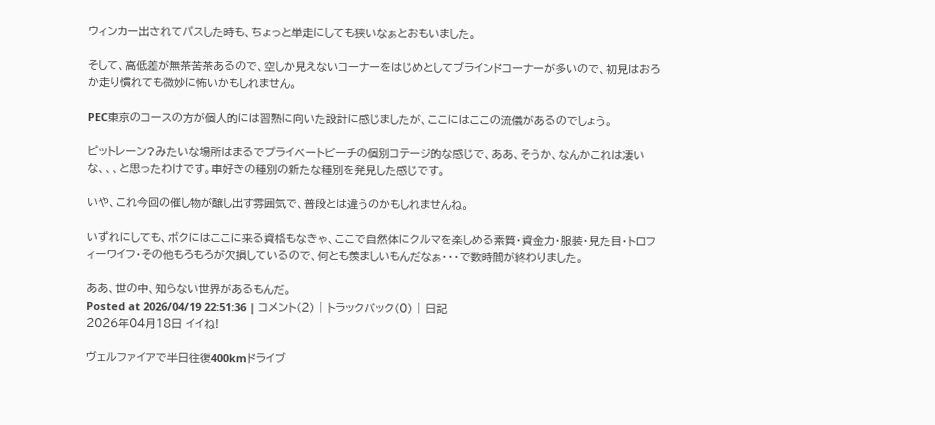ウィンカー出されてパスした時も、ちょっと単走にしても狭いなぁとおもいました。

そして、高低差が無茶苦茶あるので、空しか見えないコーナーをはじめとしてブラインドコーナーが多いので、初見はおろか走り慣れても微妙に怖いかもしれません。

PEC東京のコースの方が個人的には習熟に向いた設計に感じましたが、ここにはここの流儀があるのでしょう。

ピットレーン?みたいな場所はまるでプライベートビーチの個別コテージ的な感じで、ああ、そうか、なんかこれは凄いな、、、と思ったわけです。車好きの種別の新たな種別を発見した感じです。

いや、これ今回の催し物が醸し出す雰囲気で、普段とは違うのかもしれませんね。

いずれにしても、ボクにはここに来る資格もなきゃ、ここで自然体にクルマを楽しめる素質・資金力・服装・見た目・トロフィーワイフ・その他もろもろが欠損しているので、何とも羨ましいもんだなぁ・・・で数時間が終わりました。

ああ、世の中、知らない世界があるもんだ。
Posted at 2026/04/19 22:51:36 | コメント(2) | トラックバック(0) | 日記
2026年04月18日 イイね!

ヴェルファイアで半日往復400kmドライブ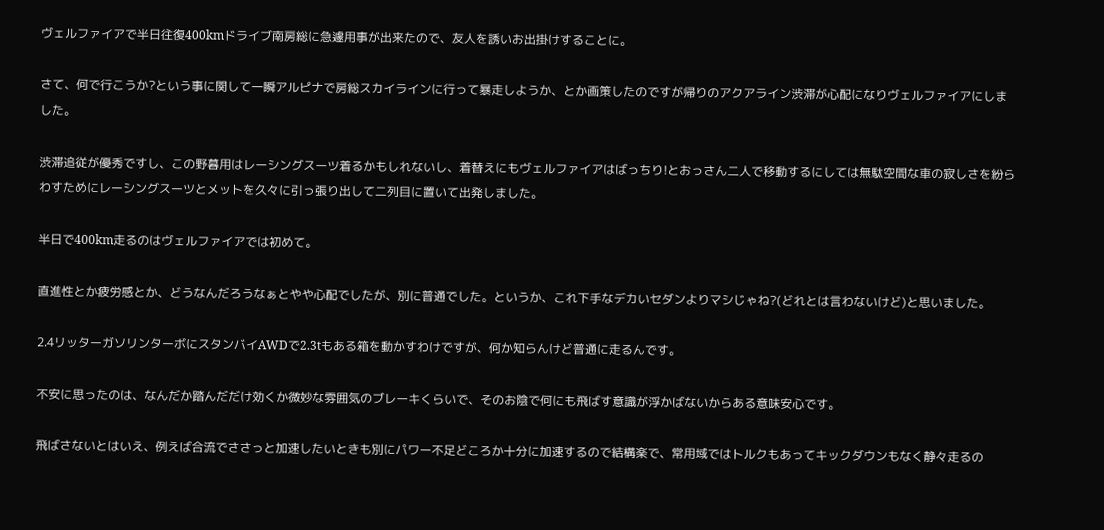ヴェルファイアで半日往復400kmドライブ南房総に急遽用事が出来たので、友人を誘いお出掛けすることに。

さて、何で行こうか?という事に関して一瞬アルピナで房総スカイラインに行って暴走しようか、とか画策したのですが帰りのアクアライン渋滞が心配になりヴェルファイアにしました。

渋滞追従が優秀ですし、この野暮用はレーシングスーツ着るかもしれないし、着替えにもヴェルファイアはばっちり!とおっさん二人で移動するにしては無駄空間な車の寂しさを紛らわすためにレーシングスーツとメットを久々に引っ張り出して二列目に置いて出発しました。

半日で400km走るのはヴェルファイアでは初めて。

直進性とか疲労感とか、どうなんだろうなぁとやや心配でしたが、別に普通でした。というか、これ下手なデカいセダンよりマシじゃね?(どれとは言わないけど)と思いました。

2.4リッターガソリンターボにスタンバイAWDで2.3tもある箱を動かすわけですが、何か知らんけど普通に走るんです。

不安に思ったのは、なんだか踏んだだけ効くか微妙な雰囲気のブレーキくらいで、そのお陰で何にも飛ばす意識が浮かばないからある意味安心です。

飛ばさないとはいえ、例えば合流でささっと加速したいときも別にパワー不足どころか十分に加速するので結構楽で、常用域ではトルクもあってキックダウンもなく静々走るの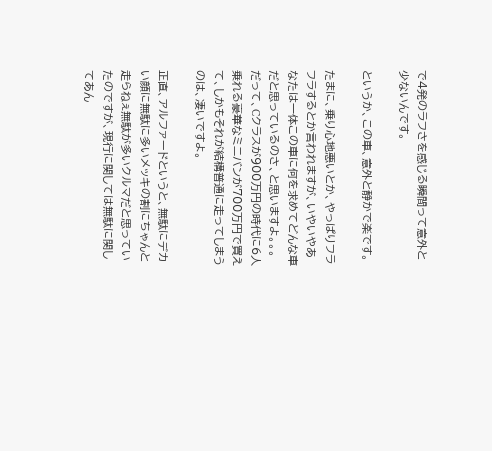で4発のラフさを感じる瞬間って意外と少ないんです。

というか、この車、意外と静かで楽です。

たまに、乗り心地悪いとか、やっぱりフラフラするとか言われますが、いやいやあなたは一体この車に何を求めてどんな車だと思っているのさ、と思いますよ。。。だって、Cクラスが900万円の時代に6人乗れる豪華なミニバンが700万円で買えて、しかもそれが結構普通に走ってしまうのは、凄いですよ。

正直、アルファードというと、無駄にデカい顔に無駄に多いメッキの割にちゃんと走らねぇ無駄が多いクルマだと思っていたのですが、現行に関しては無駄に関してあん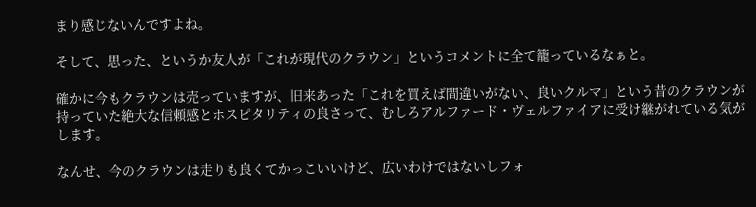まり感じないんですよね。

そして、思った、というか友人が「これが現代のクラウン」というコメントに全て籠っているなぁと。

確かに今もクラウンは売っていますが、旧来あった「これを買えば間違いがない、良いクルマ」という昔のクラウンが持っていた絶大な信頼感とホスピタリティの良さって、むしろアルファード・ヴェルファイアに受け継がれている気がします。

なんせ、今のクラウンは走りも良くてかっこいいけど、広いわけではないしフォ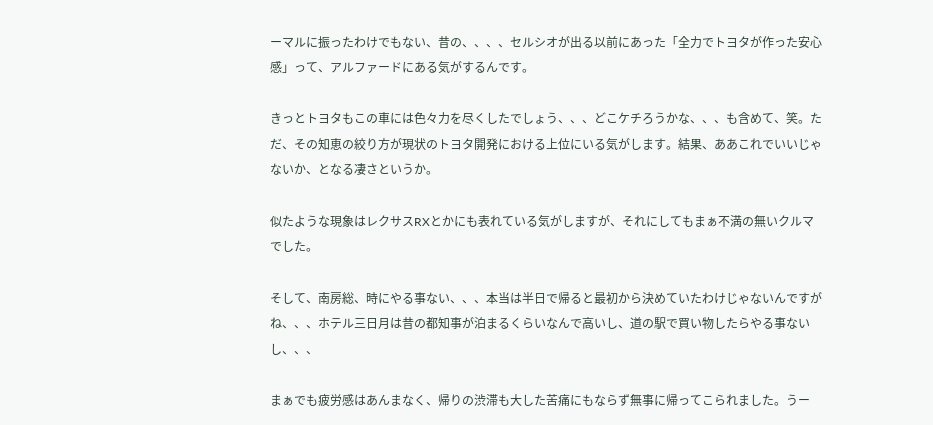ーマルに振ったわけでもない、昔の、、、、セルシオが出る以前にあった「全力でトヨタが作った安心感」って、アルファードにある気がするんです。

きっとトヨタもこの車には色々力を尽くしたでしょう、、、どこケチろうかな、、、も含めて、笑。ただ、その知恵の絞り方が現状のトヨタ開発における上位にいる気がします。結果、ああこれでいいじゃないか、となる凄さというか。

似たような現象はレクサスRXとかにも表れている気がしますが、それにしてもまぁ不満の無いクルマでした。

そして、南房総、時にやる事ない、、、本当は半日で帰ると最初から決めていたわけじゃないんですがね、、、ホテル三日月は昔の都知事が泊まるくらいなんで高いし、道の駅で買い物したらやる事ないし、、、

まぁでも疲労感はあんまなく、帰りの渋滞も大した苦痛にもならず無事に帰ってこられました。うー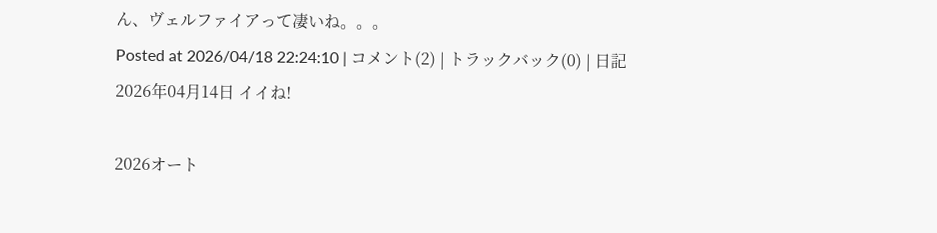ん、ヴェルファイアって凄いね。。。
Posted at 2026/04/18 22:24:10 | コメント(2) | トラックバック(0) | 日記
2026年04月14日 イイね!

2026オート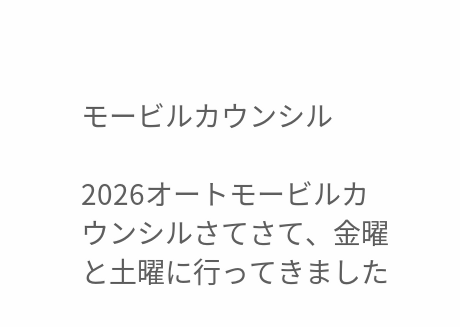モービルカウンシル

2026オートモービルカウンシルさてさて、金曜と土曜に行ってきました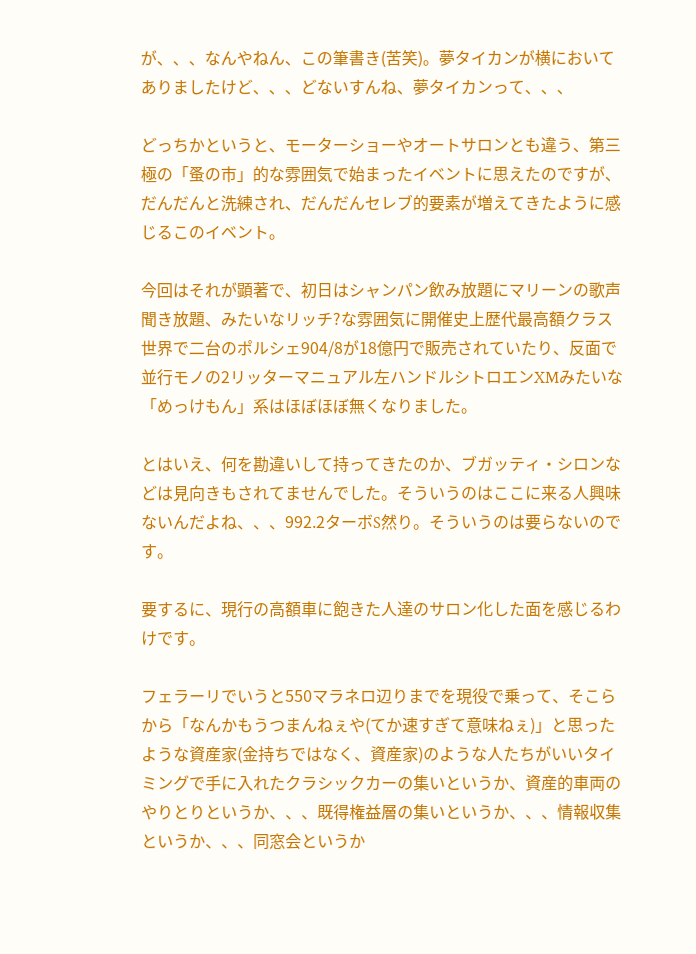が、、、なんやねん、この筆書き(苦笑)。夢タイカンが横においてありましたけど、、、どないすんね、夢タイカンって、、、

どっちかというと、モーターショーやオートサロンとも違う、第三極の「蚤の市」的な雰囲気で始まったイベントに思えたのですが、だんだんと洗練され、だんだんセレブ的要素が増えてきたように感じるこのイベント。

今回はそれが顕著で、初日はシャンパン飲み放題にマリーンの歌声聞き放題、みたいなリッチ?な雰囲気に開催史上歴代最高額クラス世界で二台のポルシェ904/8が18億円で販売されていたり、反面で並行モノの2リッターマニュアル左ハンドルシトロエンXMみたいな「めっけもん」系はほぼほぼ無くなりました。

とはいえ、何を勘違いして持ってきたのか、ブガッティ・シロンなどは見向きもされてませんでした。そういうのはここに来る人興味ないんだよね、、、992.2ターボS然り。そういうのは要らないのです。

要するに、現行の高額車に飽きた人達のサロン化した面を感じるわけです。

フェラーリでいうと550マラネロ辺りまでを現役で乗って、そこらから「なんかもうつまんねぇや(てか速すぎて意味ねぇ)」と思ったような資産家(金持ちではなく、資産家)のような人たちがいいタイミングで手に入れたクラシックカーの集いというか、資産的車両のやりとりというか、、、既得権益層の集いというか、、、情報収集というか、、、同窓会というか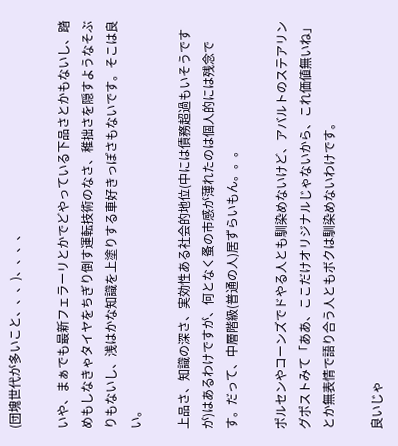(団塊世代が多いこと、、、)、、、、

いや、まぁでも最新フェラーリとかでどやっている下品さとかもないし、踏めもしなきゃタイヤをちぎり倒す運転技術のなさ、稚拙さを隠すようなそぶりもないし、浅はかな知識を上塗りする車好きっぽさもないです。そこは良い。

上品さ、知識の深さ、実効性ある社会的地位(中には債務超過もいそうですが)はあるわけですが、何となく蚤の市感が薄れたのは個人的には残念です。だって、中層階級(普通の人)居ずらいもん。。。

ポルセンやコーンズでドやる人とも馴染めないけど、アバルトのステアリングポストみて「ああ、ここだけオリジナルじゃないから、これ価値無いね」とか無表情で語り合う人ともボクは馴染めないわけです。

良いじゃ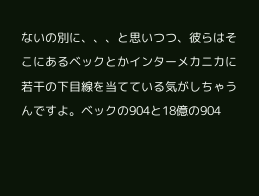ないの別に、、、と思いつつ、彼らはそこにあるベックとかインターメカニカに若干の下目線を当てている気がしちゃうんですよ。ベックの904と18億の904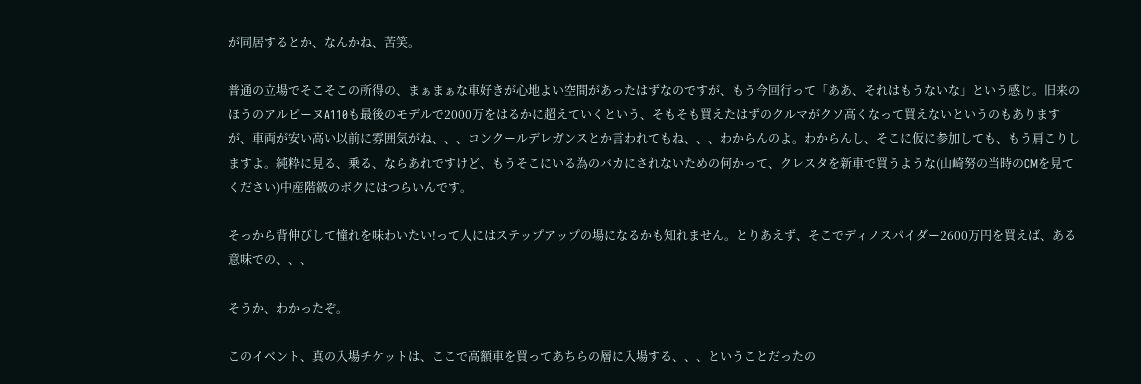が同居するとか、なんかね、苦笑。

普通の立場でそこそこの所得の、まぁまぁな車好きが心地よい空間があったはずなのですが、もう今回行って「ああ、それはもうないな」という感じ。旧来のほうのアルピーヌA110も最後のモデルで2000万をはるかに超えていくという、そもそも買えたはずのクルマがクソ高くなって買えないというのもありますが、車両が安い高い以前に雰囲気がね、、、コンクールデレガンスとか言われてもね、、、わからんのよ。わからんし、そこに仮に参加しても、もう肩こりしますよ。純粋に見る、乗る、ならあれですけど、もうそこにいる為のバカにされないための何かって、クレスタを新車で買うような(山崎努の当時のCMを見てください)中産階級のボクにはつらいんです。

そっから背伸びして憧れを味わいたい!って人にはステップアップの場になるかも知れません。とりあえず、そこでディノスパイダー2600万円を買えば、ある意味での、、、

そうか、わかったぞ。

このイベント、真の入場チケットは、ここで高額車を買ってあちらの層に入場する、、、ということだったの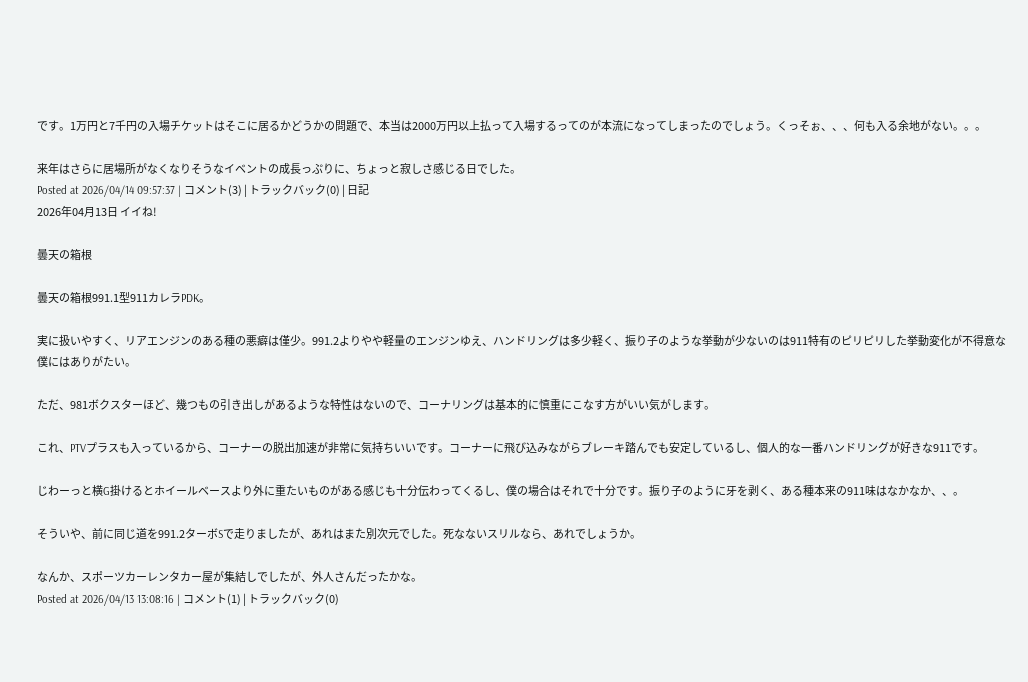です。1万円と7千円の入場チケットはそこに居るかどうかの問題で、本当は2000万円以上払って入場するってのが本流になってしまったのでしょう。くっそぉ、、、何も入る余地がない。。。

来年はさらに居場所がなくなりそうなイベントの成長っぷりに、ちょっと寂しさ感じる日でした。
Posted at 2026/04/14 09:57:37 | コメント(3) | トラックバック(0) | 日記
2026年04月13日 イイね!

曇天の箱根

曇天の箱根991.1型911カレラPDK。

実に扱いやすく、リアエンジンのある種の悪癖は僅少。991.2よりやや軽量のエンジンゆえ、ハンドリングは多少軽く、振り子のような挙動が少ないのは911特有のピリピリした挙動変化が不得意な僕にはありがたい。

ただ、981ボクスターほど、幾つもの引き出しがあるような特性はないので、コーナリングは基本的に慎重にこなす方がいい気がします。

これ、PTVプラスも入っているから、コーナーの脱出加速が非常に気持ちいいです。コーナーに飛び込みながらブレーキ踏んでも安定しているし、個人的な一番ハンドリングが好きな911です。

じわーっと横G掛けるとホイールベースより外に重たいものがある感じも十分伝わってくるし、僕の場合はそれで十分です。振り子のように牙を剥く、ある種本来の911味はなかなか、、。

そういや、前に同じ道を991.2ターボSで走りましたが、あれはまた別次元でした。死なないスリルなら、あれでしょうか。

なんか、スポーツカーレンタカー屋が集結しでしたが、外人さんだったかな。
Posted at 2026/04/13 13:08:16 | コメント(1) | トラックバック(0)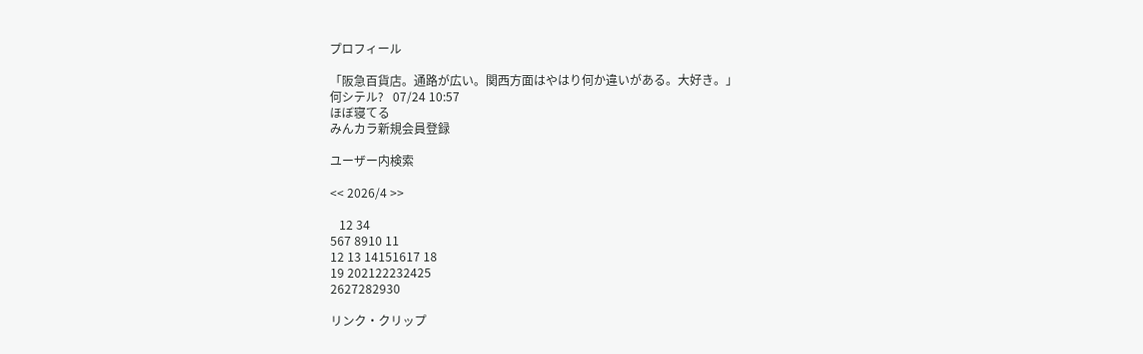プロフィール

「阪急百貨店。通路が広い。関西方面はやはり何か違いがある。大好き。」
何シテル?   07/24 10:57
ほぼ寝てる
みんカラ新規会員登録

ユーザー内検索

<< 2026/4 >>

   12 34
567 8910 11
12 13 14151617 18
19 202122232425
2627282930

リンク・クリップ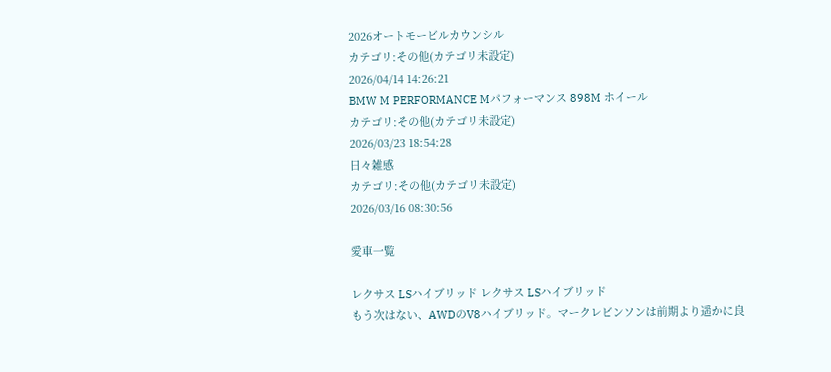2026オートモービルカウンシル
カテゴリ:その他(カテゴリ未設定)
2026/04/14 14:26:21
BMW M PERFORMANCE Mパフォーマンス 898M ホイール
カテゴリ:その他(カテゴリ未設定)
2026/03/23 18:54:28
日々雑感
カテゴリ:その他(カテゴリ未設定)
2026/03/16 08:30:56

愛車一覧

レクサス LSハイブリッド レクサス LSハイブリッド
もう次はない、AWDのV8ハイブリッド。マークレビンソンは前期より遥かに良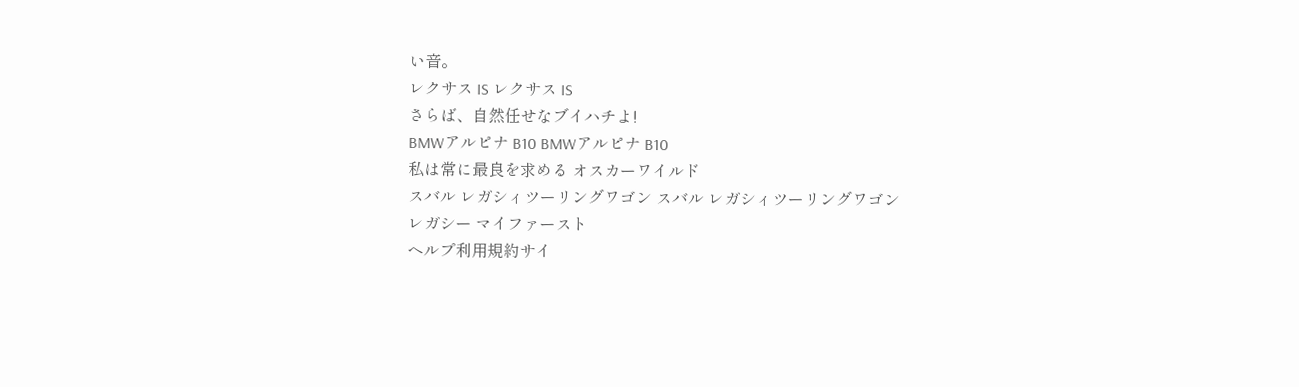い音。
レクサス IS レクサス IS
さらば、自然任せなブイハチよ!
BMWアルピナ B10 BMWアルピナ B10
私は常に最良を求める オスカーワイルド
スバル レガシィツーリングワゴン スバル レガシィツーリングワゴン
レガシー マイファースト
ヘルプ利用規約サイ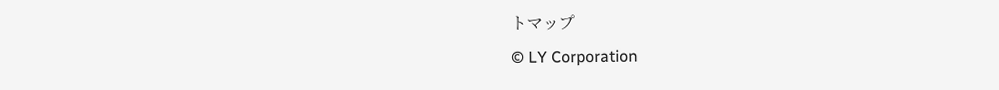トマップ
© LY Corporation